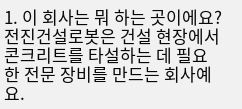1. 이 회사는 뭐 하는 곳이에요?
전진건설로봇은 건설 현장에서 콘크리트를 타설하는 데 필요한 전문 장비를 만드는 회사예요.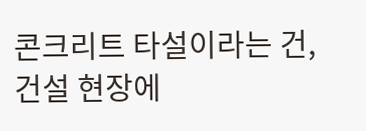콘크리트 타설이라는 건, 건설 현장에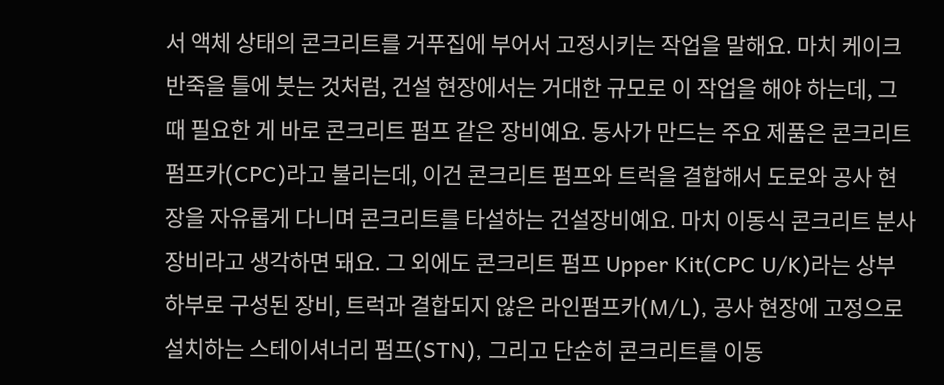서 액체 상태의 콘크리트를 거푸집에 부어서 고정시키는 작업을 말해요. 마치 케이크 반죽을 틀에 붓는 것처럼, 건설 현장에서는 거대한 규모로 이 작업을 해야 하는데, 그때 필요한 게 바로 콘크리트 펌프 같은 장비예요. 동사가 만드는 주요 제품은 콘크리트 펌프카(CPC)라고 불리는데, 이건 콘크리트 펌프와 트럭을 결합해서 도로와 공사 현장을 자유롭게 다니며 콘크리트를 타설하는 건설장비예요. 마치 이동식 콘크리트 분사 장비라고 생각하면 돼요. 그 외에도 콘크리트 펌프 Upper Kit(CPC U/K)라는 상부 하부로 구성된 장비, 트럭과 결합되지 않은 라인펌프카(M/L), 공사 현장에 고정으로 설치하는 스테이셔너리 펌프(STN), 그리고 단순히 콘크리트를 이동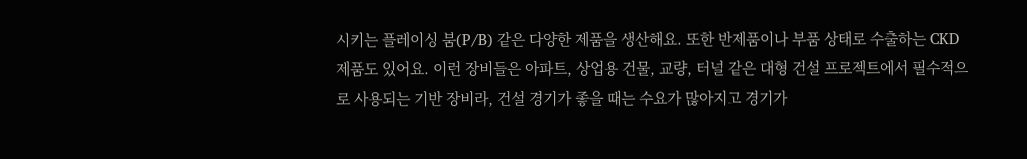시키는 플레이싱 붐(P/B) 같은 다양한 제품을 생산해요. 또한 반제품이나 부품 상태로 수출하는 CKD 제품도 있어요. 이런 장비들은 아파트, 상업용 건물, 교량, 터널 같은 대형 건설 프로젝트에서 필수적으로 사용되는 기반 장비라, 건설 경기가 좋을 때는 수요가 많아지고 경기가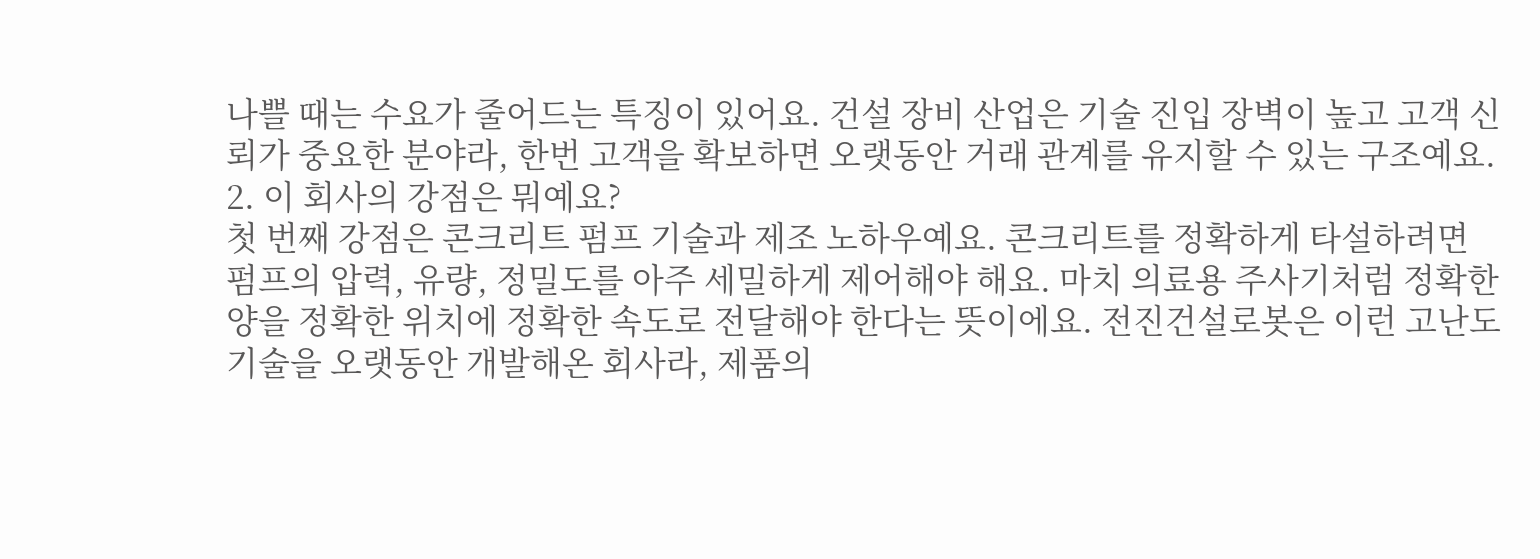나쁠 때는 수요가 줄어드는 특징이 있어요. 건설 장비 산업은 기술 진입 장벽이 높고 고객 신뢰가 중요한 분야라, 한번 고객을 확보하면 오랫동안 거래 관계를 유지할 수 있는 구조예요.
2. 이 회사의 강점은 뭐예요?
첫 번째 강점은 콘크리트 펌프 기술과 제조 노하우예요. 콘크리트를 정확하게 타설하려면 펌프의 압력, 유량, 정밀도를 아주 세밀하게 제어해야 해요. 마치 의료용 주사기처럼 정확한 양을 정확한 위치에 정확한 속도로 전달해야 한다는 뜻이에요. 전진건설로봇은 이런 고난도 기술을 오랫동안 개발해온 회사라, 제품의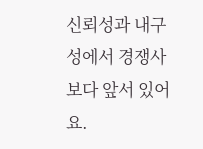신뢰성과 내구성에서 경쟁사보다 앞서 있어요.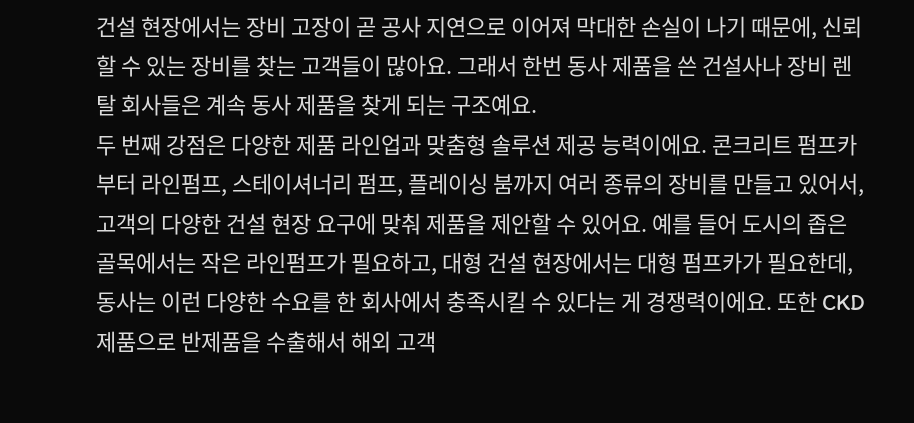건설 현장에서는 장비 고장이 곧 공사 지연으로 이어져 막대한 손실이 나기 때문에, 신뢰할 수 있는 장비를 찾는 고객들이 많아요. 그래서 한번 동사 제품을 쓴 건설사나 장비 렌탈 회사들은 계속 동사 제품을 찾게 되는 구조예요.
두 번째 강점은 다양한 제품 라인업과 맞춤형 솔루션 제공 능력이에요. 콘크리트 펌프카부터 라인펌프, 스테이셔너리 펌프, 플레이싱 붐까지 여러 종류의 장비를 만들고 있어서, 고객의 다양한 건설 현장 요구에 맞춰 제품을 제안할 수 있어요. 예를 들어 도시의 좁은 골목에서는 작은 라인펌프가 필요하고, 대형 건설 현장에서는 대형 펌프카가 필요한데, 동사는 이런 다양한 수요를 한 회사에서 충족시킬 수 있다는 게 경쟁력이에요. 또한 CKD 제품으로 반제품을 수출해서 해외 고객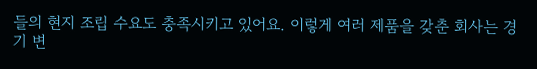들의 현지 조립 수요도 충족시키고 있어요. 이렇게 여러 제품을 갖춘 회사는 경기 변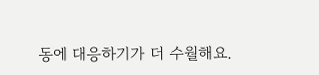동에 대응하기가 더 수월해요.